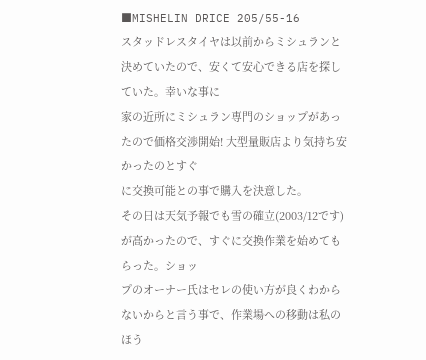■MISHELIN DRICE 205/55-16
スタッドレスタイヤは以前からミシュランと決めていたので、安くて安心できる店を探していた。幸いな事に
家の近所にミシュラン専門のショップがあったので価格交渉開始! 大型量販店より気持ち安かったのとすぐ
に交換可能との事で購入を決意した。
その日は天気予報でも雪の確立(2003/12です)が高かったので、すぐに交換作業を始めてもらった。ショッ
プのオーナー氏はセレの使い方が良くわからないからと言う事で、作業場への移動は私のほう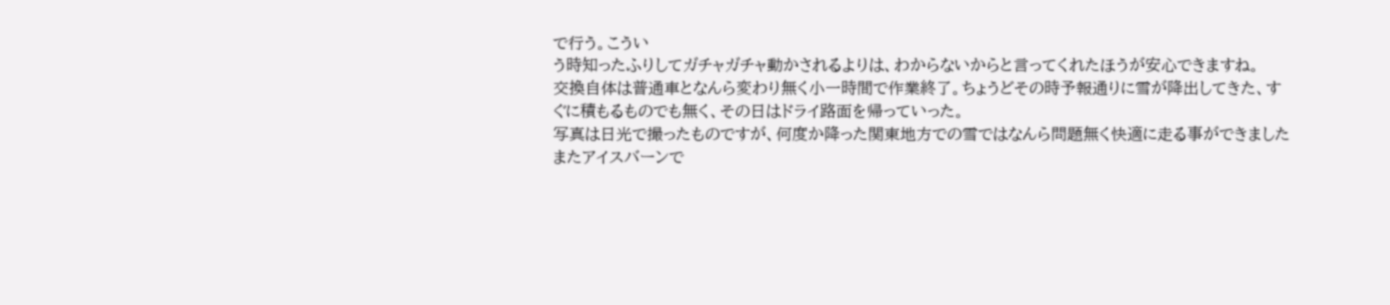で行う。こうい
う時知ったふりしてガチャガチャ動かされるよりは、わからないからと言ってくれたほうが安心できますね。
交換自体は普通車となんら変わり無く小一時間で作業終了。ちょうどその時予報通りに雪が降出してきた、す
ぐに積もるものでも無く、その日はドライ路面を帰っていった。
写真は日光で撮ったものですが、何度か降った関東地方での雪ではなんら問題無く快適に走る事ができました
またアイスバーンで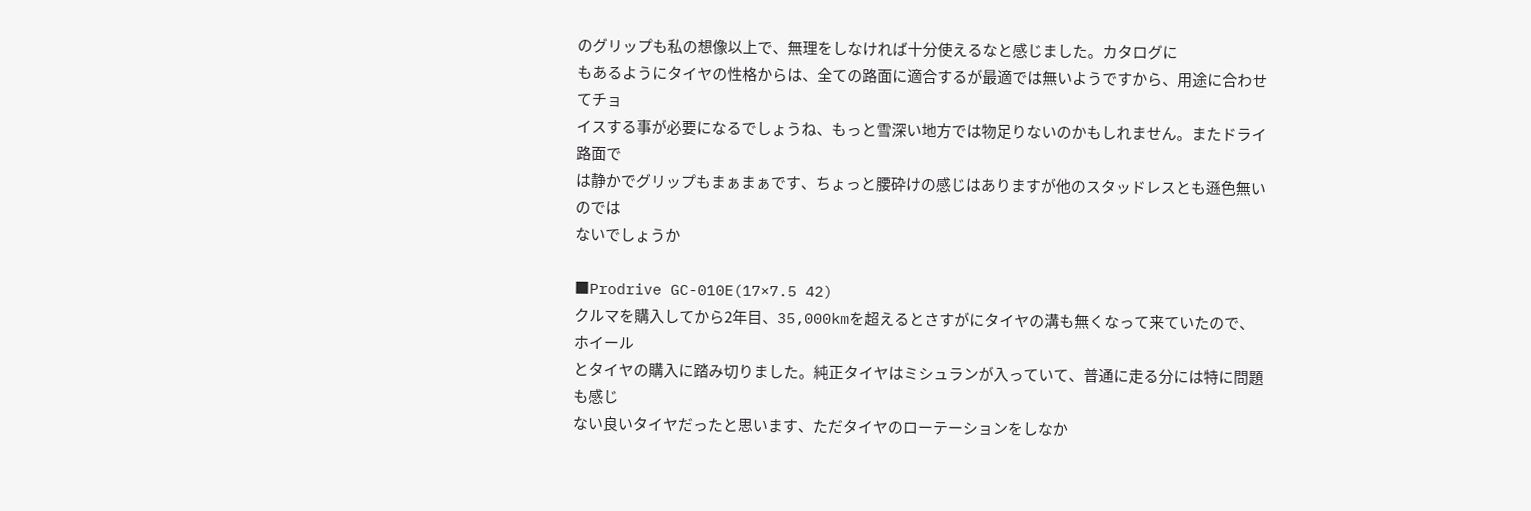のグリップも私の想像以上で、無理をしなければ十分使えるなと感じました。カタログに
もあるようにタイヤの性格からは、全ての路面に適合するが最適では無いようですから、用途に合わせてチョ
イスする事が必要になるでしょうね、もっと雪深い地方では物足りないのかもしれません。またドライ路面で
は静かでグリップもまぁまぁです、ちょっと腰砕けの感じはありますが他のスタッドレスとも遜色無いのでは
ないでしょうか

■Prodrive GC-010E(17×7.5 42)
クルマを購入してから2年目、35,000kmを超えるとさすがにタイヤの溝も無くなって来ていたので、ホイール
とタイヤの購入に踏み切りました。純正タイヤはミシュランが入っていて、普通に走る分には特に問題も感じ
ない良いタイヤだったと思います、ただタイヤのローテーションをしなか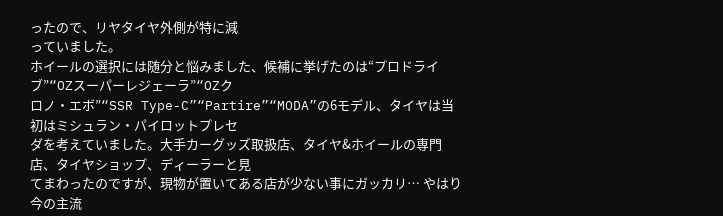ったので、リヤタイヤ外側が特に減
っていました。
ホイールの選択には随分と悩みました、候補に挙げたのは“プロドライブ”“OZスーパーレジェーラ”“OZク
ロノ・エボ”“SSR Type-C”“Partire”“MODA”の6モデル、タイヤは当初はミシュラン・パイロットプレセ
ダを考えていました。大手カーグッズ取扱店、タイヤ&ホイールの専門店、タイヤショップ、ディーラーと見
てまわったのですが、現物が置いてある店が少ない事にガッカリ… やはり今の主流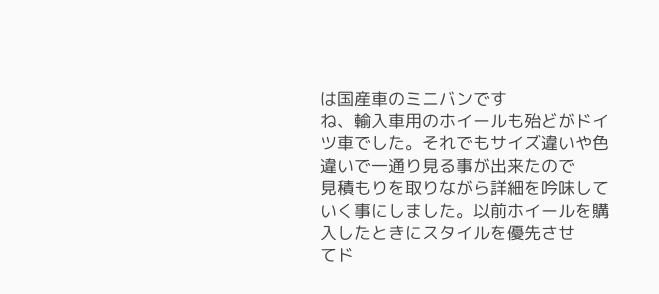は国産車のミニバンです
ね、輸入車用のホイールも殆どがドイツ車でした。それでもサイズ違いや色違いで一通り見る事が出来たので
見積もりを取りながら詳細を吟味していく事にしました。以前ホイールを購入したときにスタイルを優先させ
てド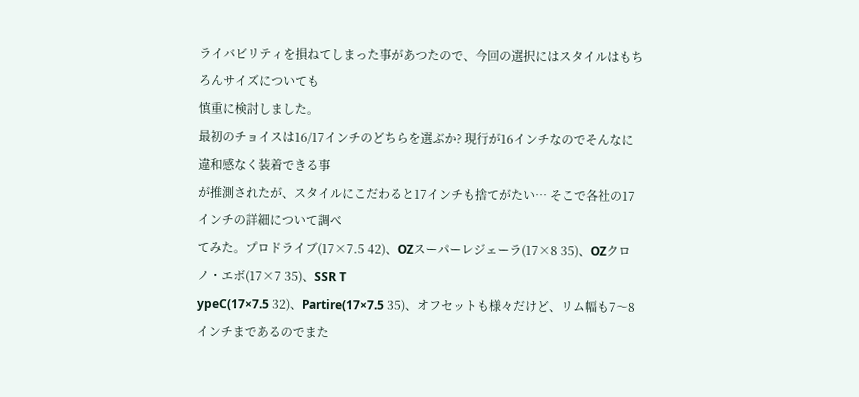ライバビリティを損ねてしまった事があつたので、今回の選択にはスタイルはもちろんサイズについても
慎重に検討しました。
最初のチョイスは16/17インチのどちらを選ぶか? 現行が16インチなのでそんなに違和感なく装着できる事
が推測されたが、スタイルにこだわると17インチも捨てがたい… そこで各社の17インチの詳細について調べ
てみた。プロドライブ(17×7.5 42)、OZスーパーレジェーラ(17×8 35)、OZクロノ・エボ(17×7 35)、SSR T
ypeC(17×7.5 32)、Partire(17×7.5 35)、オフセットも様々だけど、リム幅も7〜8インチまであるのでまた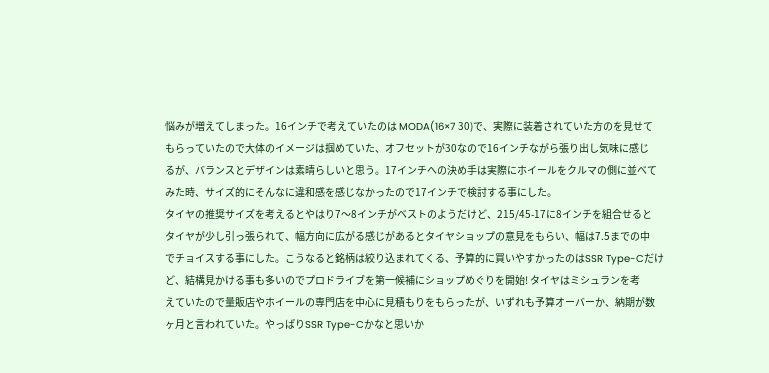悩みが増えてしまった。16インチで考えていたのは MODA(16×7 30)で、実際に装着されていた方のを見せて
もらっていたので大体のイメージは掴めていた、オフセットが30なので16インチながら張り出し気味に感じ
るが、バランスとデザインは素晴らしいと思う。17インチへの決め手は実際にホイールをクルマの側に並べて
みた時、サイズ的にそんなに違和感を感じなかったので17インチで検討する事にした。
タイヤの推奨サイズを考えるとやはり7〜8インチがベストのようだけど、215/45-17に8インチを組合せると
タイヤが少し引っ張られて、幅方向に広がる感じがあるとタイヤショップの意見をもらい、幅は7.5までの中
でチョイスする事にした。こうなると銘柄は絞り込まれてくる、予算的に買いやすかったのはSSR Type-Cだけ
ど、結構見かける事も多いのでプロドライブを第一候補にショップめぐりを開始! タイヤはミシュランを考
えていたので量販店やホイールの専門店を中心に見積もりをもらったが、いずれも予算オーバーか、納期が数
ヶ月と言われていた。やっぱりSSR Type-Cかなと思いか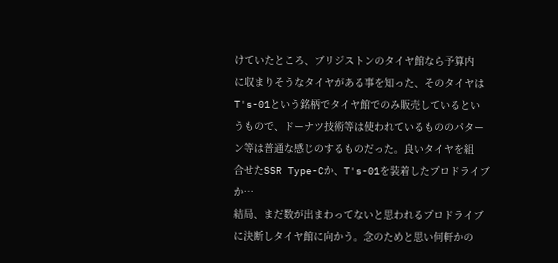けていたところ、ブリジストンのタイヤ館なら予算内
に収まりそうなタイヤがある事を知った、そのタイヤはT's-01という銘柄でタイヤ館でのみ販売しているとい
うもので、ドーナツ技術等は使われているもののパターン等は普通な感じのするものだった。良いタイヤを組
合せたSSR Type-Cか、T's-01を装着したプロドライブか…
結局、まだ数が出まわってないと思われるプロドライブに決断しタイヤ館に向かう。念のためと思い何軒かの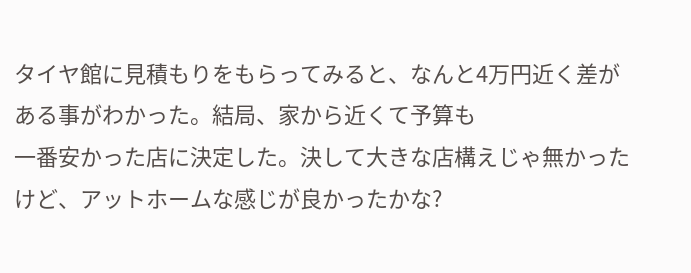タイヤ館に見積もりをもらってみると、なんと4万円近く差がある事がわかった。結局、家から近くて予算も
一番安かった店に決定した。決して大きな店構えじゃ無かったけど、アットホームな感じが良かったかな?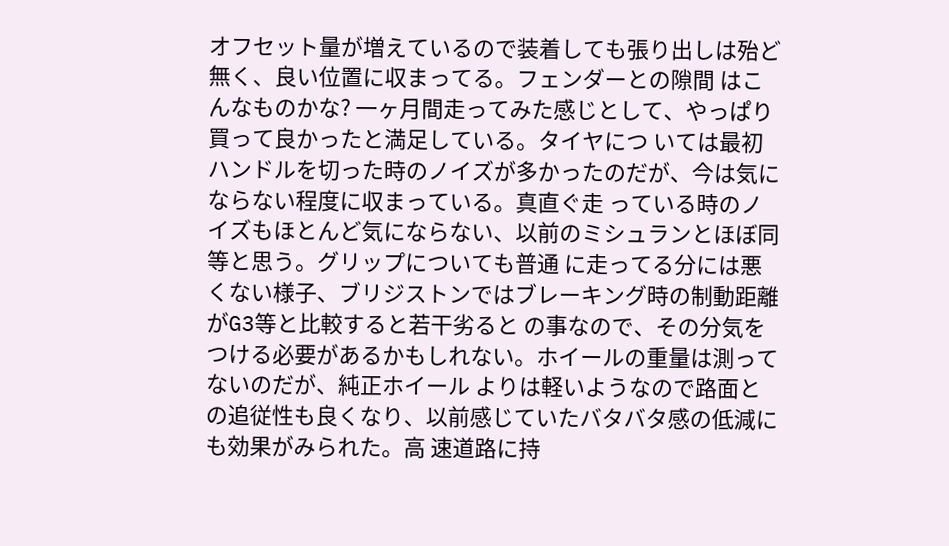オフセット量が増えているので装着しても張り出しは殆ど無く、良い位置に収まってる。フェンダーとの隙間 はこんなものかな? 一ヶ月間走ってみた感じとして、やっぱり買って良かったと満足している。タイヤにつ いては最初ハンドルを切った時のノイズが多かったのだが、今は気にならない程度に収まっている。真直ぐ走 っている時のノイズもほとんど気にならない、以前のミシュランとほぼ同等と思う。グリップについても普通 に走ってる分には悪くない様子、ブリジストンではブレーキング時の制動距離がG3等と比較すると若干劣ると の事なので、その分気をつける必要があるかもしれない。ホイールの重量は測ってないのだが、純正ホイール よりは軽いようなので路面との追従性も良くなり、以前感じていたバタバタ感の低減にも効果がみられた。高 速道路に持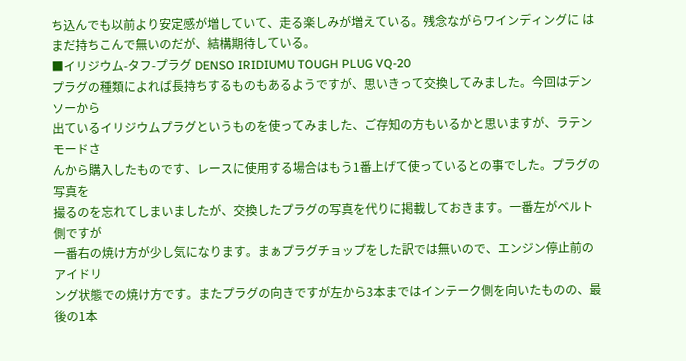ち込んでも以前より安定感が増していて、走る楽しみが増えている。残念ながらワインディングに はまだ持ちこんで無いのだが、結構期待している。
■イリジウム-タフ-プラグ DENSO IRIDIUMU TOUGH PLUG VQ-20
プラグの種類によれば長持ちするものもあるようですが、思いきって交換してみました。今回はデンソーから
出ているイリジウムプラグというものを使ってみました、ご存知の方もいるかと思いますが、ラテンモードさ
んから購入したものです、レースに使用する場合はもう1番上げて使っているとの事でした。プラグの写真を
撮るのを忘れてしまいましたが、交換したプラグの写真を代りに掲載しておきます。一番左がベルト側ですが
一番右の焼け方が少し気になります。まぁプラグチョップをした訳では無いので、エンジン停止前のアイドリ
ング状態での焼け方です。またプラグの向きですが左から3本まではインテーク側を向いたものの、最後の1本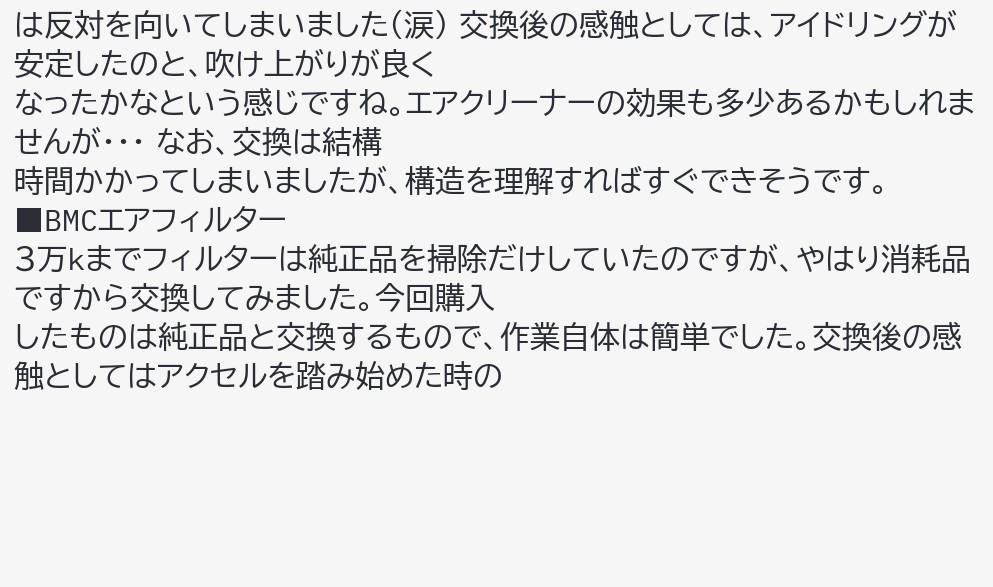は反対を向いてしまいました(涙) 交換後の感触としては、アイドリングが安定したのと、吹け上がりが良く
なったかなという感じですね。エアクリーナーの効果も多少あるかもしれませんが・・・ なお、交換は結構
時間かかってしまいましたが、構造を理解すればすぐできそうです。
■BMCエアフィルター
3万kまでフィルターは純正品を掃除だけしていたのですが、やはり消耗品ですから交換してみました。今回購入
したものは純正品と交換するもので、作業自体は簡単でした。交換後の感触としてはアクセルを踏み始めた時の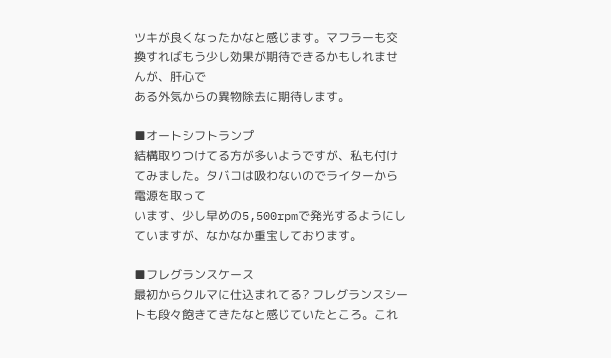ツキが良くなったかなと感じます。マフラーも交換すればもう少し効果が期待できるかもしれませんが、肝心で
ある外気からの異物除去に期待します。

■オートシフトランプ
結構取りつけてる方が多いようですが、私も付けてみました。タバコは吸わないのでライターから電源を取って
います、少し早めの5,500rpmで発光するようにしていますが、なかなか重宝しております。

■フレグランスケース
最初からクルマに仕込まれてる? フレグランスシートも段々飽きてきたなと感じていたところ。これ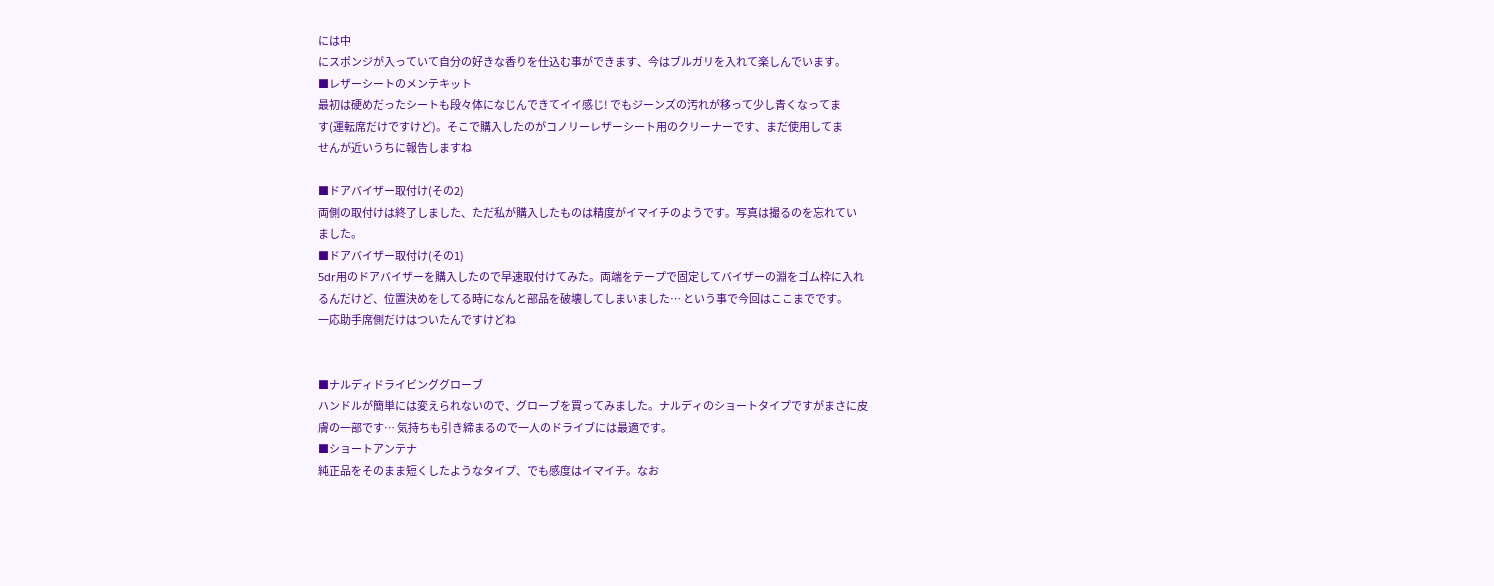には中
にスポンジが入っていて自分の好きな香りを仕込む事ができます、今はブルガリを入れて楽しんでいます。
■レザーシートのメンテキット
最初は硬めだったシートも段々体になじんできてイイ感じ! でもジーンズの汚れが移って少し青くなってま
す(運転席だけですけど)。そこで購入したのがコノリーレザーシート用のクリーナーです、まだ使用してま
せんが近いうちに報告しますね

■ドアバイザー取付け(その2)
両側の取付けは終了しました、ただ私が購入したものは精度がイマイチのようです。写真は撮るのを忘れてい
ました。
■ドアバイザー取付け(その1)
5dr用のドアバイザーを購入したので早速取付けてみた。両端をテープで固定してバイザーの淵をゴム枠に入れ
るんだけど、位置決めをしてる時になんと部品を破壊してしまいました… という事で今回はここまでです。
一応助手席側だけはついたんですけどね


■ナルディドライビンググローブ
ハンドルが簡単には変えられないので、グローブを買ってみました。ナルディのショートタイプですがまさに皮
膚の一部です… 気持ちも引き締まるので一人のドライブには最適です。
■ショートアンテナ
純正品をそのまま短くしたようなタイプ、でも感度はイマイチ。なお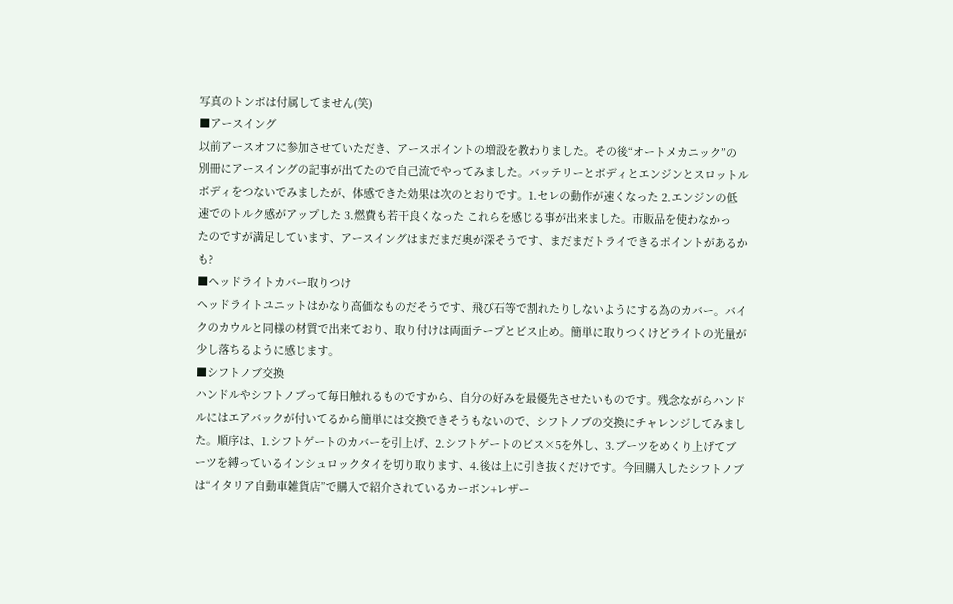写真のトンボは付属してません(笑)
■アースイング
以前アースオフに参加させていただき、アースポイントの増設を教わりました。その後“オートメカニック”の
別冊にアースイングの記事が出てたので自己流でやってみました。バッテリーとボディとエンジンとスロットル
ボディをつないでみましたが、体感できた効果は次のとおりです。1.セレの動作が速くなった 2.エンジンの低
速でのトルク感がアップした 3.燃費も若干良くなった これらを感じる事が出来ました。市販品を使わなかっ
たのですが満足しています、アースイングはまだまだ奥が深そうです、まだまだトライできるポイントがあるか
も?
■ヘッドライトカバー取りつけ
ヘッドライトユニットはかなり高価なものだそうです、飛び石等で割れたりしないようにする為のカバー。バイ
クのカウルと同様の材質で出来ており、取り付けは両面テープとビス止め。簡単に取りつくけどライトの光量が
少し落ちるように感じます。
■シフトノブ交換
ハンドルやシフトノブって毎日触れるものですから、自分の好みを最優先させたいものです。残念ながらハンド
ルにはエアバックが付いてるから簡単には交換できそうもないので、シフトノブの交換にチャレンジしてみまし
た。順序は、1.シフトゲートのカバーを引上げ、2.シフトゲートのビス×5を外し、3.ブーツをめくり上げてブ
ーツを縛っているインシュロックタイを切り取ります、4.後は上に引き抜くだけです。今回購入したシフトノブ
は“イタリア自動車雑貨店”で購入で紹介されているカーボン+レザー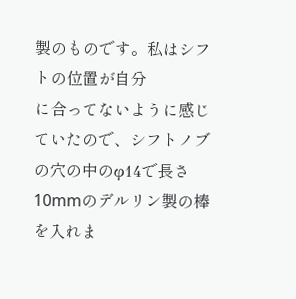製のものです。私はシフトの位置が自分
に合ってないように感じていたので、シフトノブの穴の中のφ14で長さ10mmのデルリン製の棒を入れま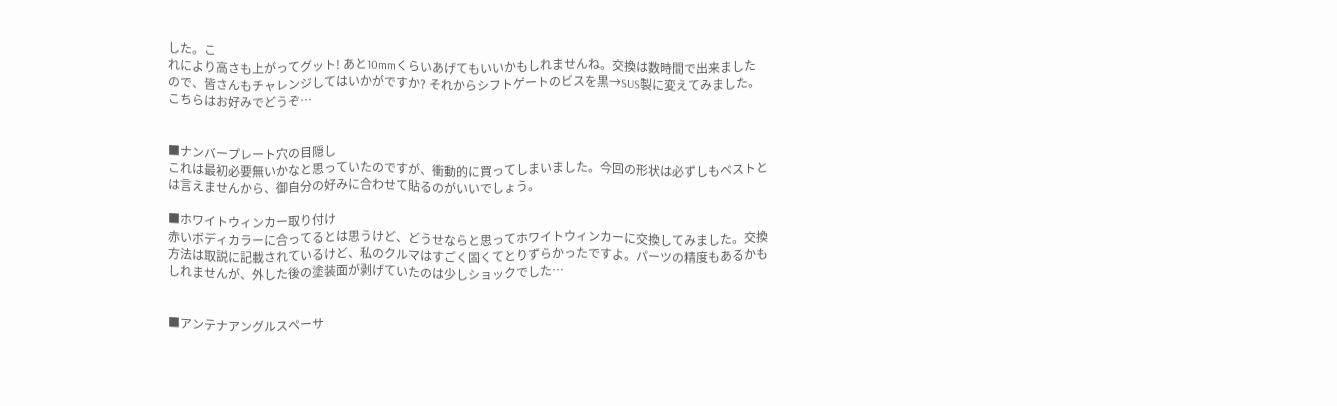した。こ
れにより高さも上がってグット! あと10mmくらいあげてもいいかもしれませんね。交換は数時間で出来ました
ので、皆さんもチャレンジしてはいかがですか? それからシフトゲートのビスを黒→SUS製に変えてみました。
こちらはお好みでどうぞ…


■ナンバープレート穴の目隠し
これは最初必要無いかなと思っていたのですが、衝動的に買ってしまいました。今回の形状は必ずしもベストと
は言えませんから、御自分の好みに合わせて貼るのがいいでしょう。

■ホワイトウィンカー取り付け
赤いボディカラーに合ってるとは思うけど、どうせならと思ってホワイトウィンカーに交換してみました。交換
方法は取説に記載されているけど、私のクルマはすごく固くてとりずらかったですよ。パーツの精度もあるかも
しれませんが、外した後の塗装面が剥げていたのは少しショックでした…


■アンテナアングルスペーサ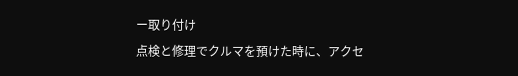ー取り付け
点検と修理でクルマを預けた時に、アクセ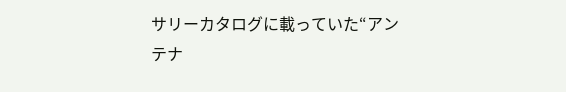サリーカタログに載っていた“アンテナ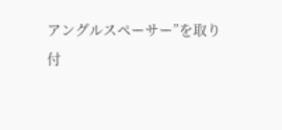アングルスペーサー”を取り
付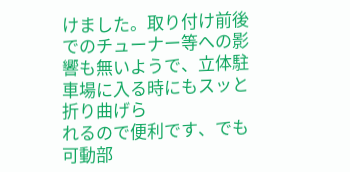けました。取り付け前後でのチューナー等への影響も無いようで、立体駐車場に入る時にもスッと折り曲げら
れるので便利です、でも可動部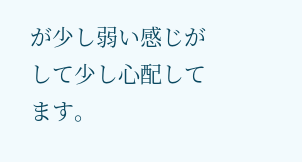が少し弱い感じがして少し心配してます。